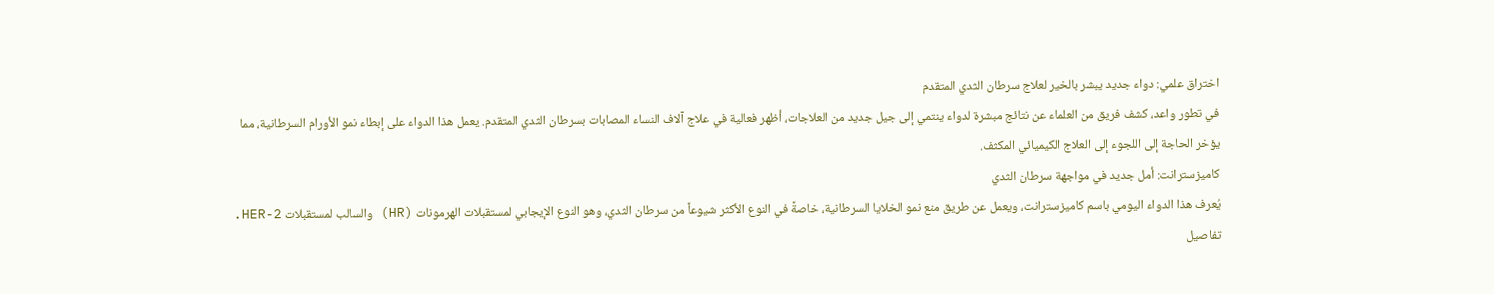اختراق علمي: دواء جديد يبشر بالخير لعلاج سرطان الثدي المتقدم
في تطور واعد، كشف فريق من العلماء عن نتائج مبشرة لدواء ينتمي إلى جيل جديد من العلاجات، أظهر فعالية في علاج آلاف النساء المصابات بسرطان الثدي المتقدم. يعمل هذا الدواء على إبطاء نمو الأورام السرطانية، مما يؤخر الحاجة إلى اللجوء إلى العلاج الكيميائي المكثف.
كاميزسترانت: أمل جديد في مواجهة سرطان الثدي
يُعرف هذا الدواء اليومي باسم كاميزسترانت، ويعمل عن طريق منع نمو الخلايا السرطانية، خاصةً في النوع الأكثر شيوعاً من سرطان الثدي، وهو النوع الإيجابي لمستقبلات الهرمونات (HR) والسالب لمستقبلات HER-2.
تفاصيل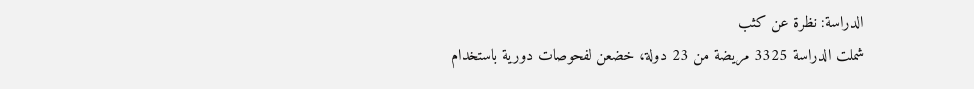الدراسة: نظرة عن كثب
شملت الدراسة 3325 مريضة من 23 دولة، خضعن لفحوصات دورية باستخدام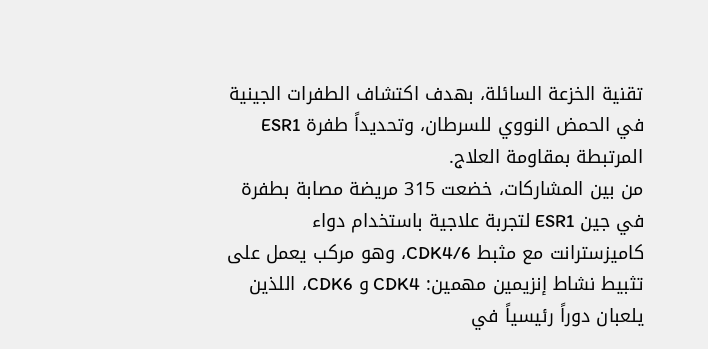تقنية الخزعة السائلة، بهدف اكتشاف الطفرات الجينية في الحمض النووي للسرطان، وتحديداً طفرة ESR1 المرتبطة بمقاومة العلاج.
من بين المشاركات، خضعت 315 مريضة مصابة بطفرة في جين ESR1 لتجربة علاجية باستخدام دواء كاميزسترانت مع مثبط CDK4/6، وهو مركب يعمل على تثبيط نشاط إنزيمين مهمين: CDK4 و CDK6، اللذين يلعبان دوراً رئيسياً في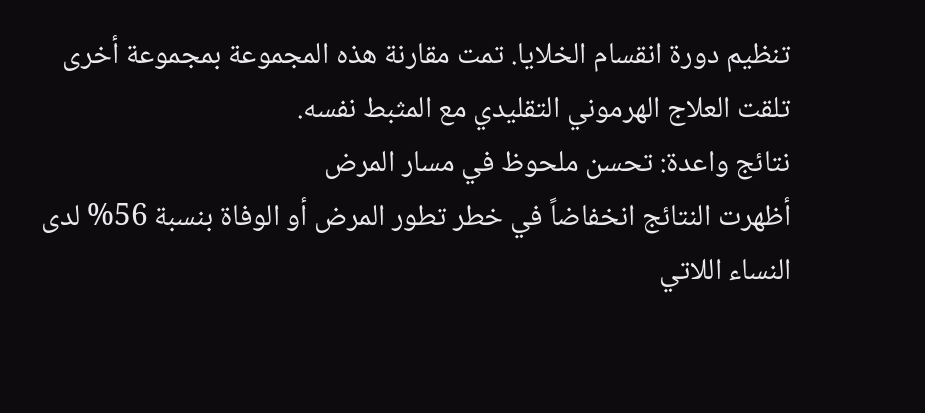تنظيم دورة انقسام الخلايا. تمت مقارنة هذه المجموعة بمجموعة أخرى تلقت العلاج الهرموني التقليدي مع المثبط نفسه.
نتائج واعدة: تحسن ملحوظ في مسار المرض
أظهرت النتائج انخفاضاً في خطر تطور المرض أو الوفاة بنسبة 56% لدى النساء اللاتي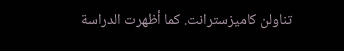تناولن كاميزسترانت. كما أظهرت الدراسة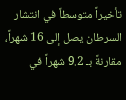تأخيراً متوسطاً في انتشار السرطان يصل إلى 16 شهراً، مقارنةً بـ 9.2 شهراً في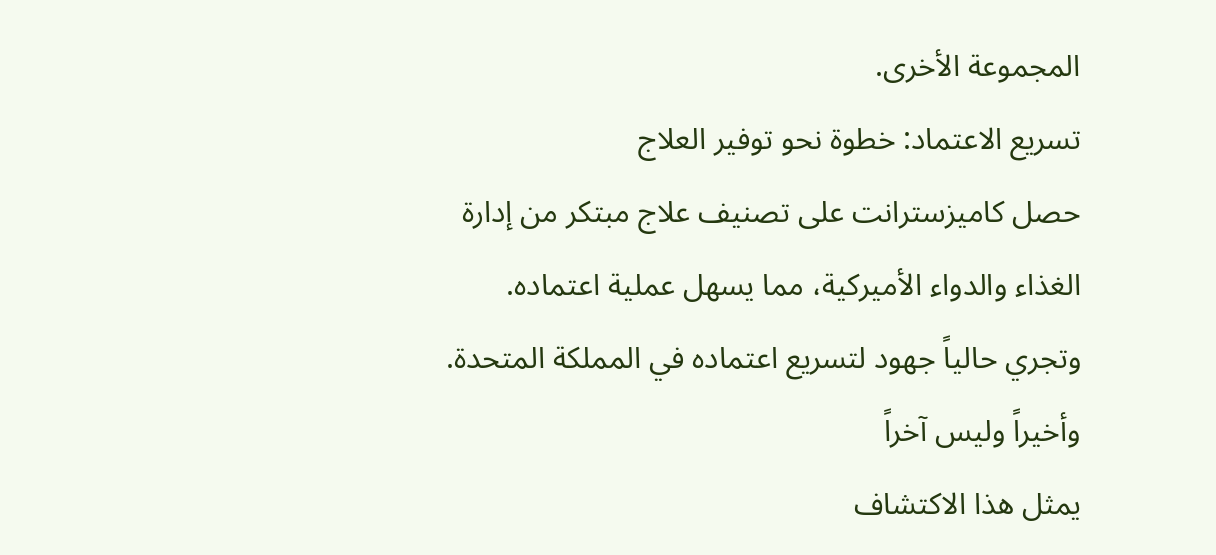المجموعة الأخرى.
تسريع الاعتماد: خطوة نحو توفير العلاج
حصل كاميزسترانت على تصنيف علاج مبتكر من إدارة الغذاء والدواء الأميركية، مما يسهل عملية اعتماده. وتجري حالياً جهود لتسريع اعتماده في المملكة المتحدة.
وأخيراً وليس آخراً
يمثل هذا الاكتشاف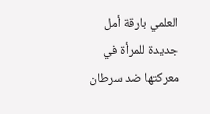العلمي بارقة أمل جديدة للمرأة في معركتها ضد سرطان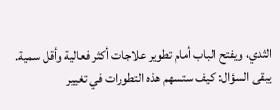الثدي، ويفتح الباب أمام تطوير علاجات أكثر فعالية وأقل سمية. يبقى السؤال: كيف ستسهم هذه التطورات في تغيير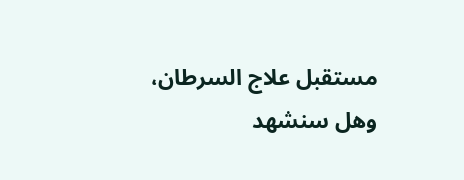مستقبل علاج السرطان، وهل سنشهد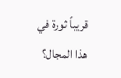قريباً ثورة في هذا المجال؟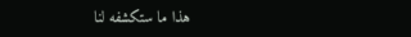هذا ما ستكشفه لنا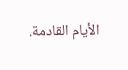الأيام القادمة.